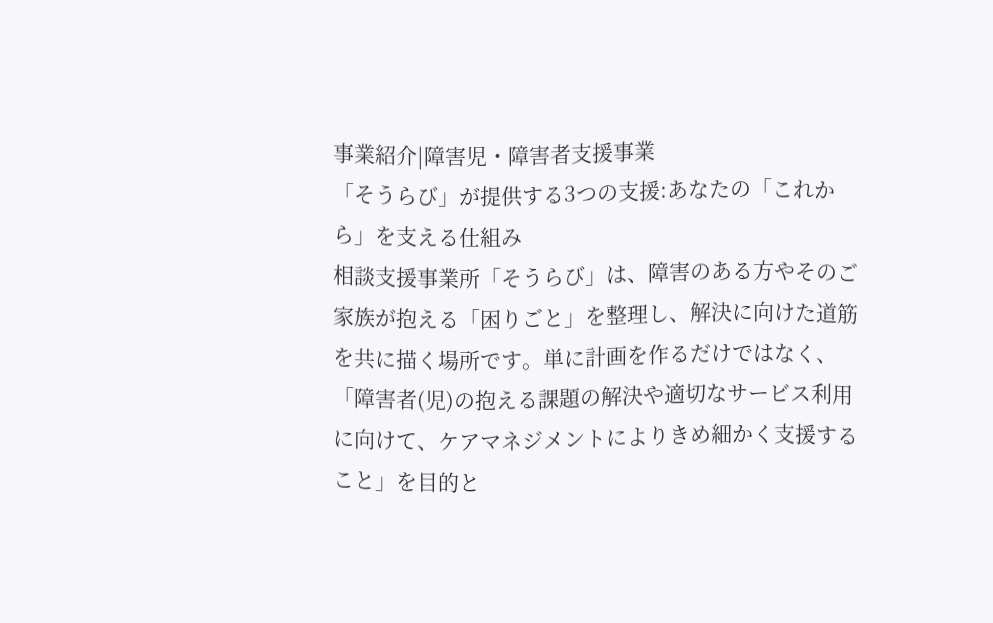事業紹介|障害児・障害者支援事業
「そうらび」が提供する3つの支援:あなたの「これから」を支える仕組み
相談支援事業所「そうらび」は、障害のある方やそのご家族が抱える「困りごと」を整理し、解決に向けた道筋を共に描く場所です。単に計画を作るだけではなく、「障害者(児)の抱える課題の解決や適切なサービス利用に向けて、ケアマネジメントによりきめ細かく支援すること」を目的と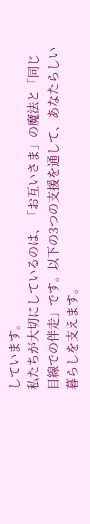しています。
私たちが大切にしているのは、「お互いさま」の魔法と「同じ目線での伴走」です。以下の3つの支援を通して、あなたらしい暮らしを支えます。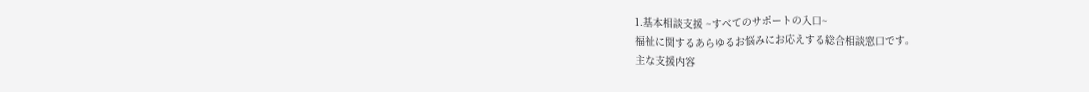1.基本相談支援 ~すべてのサポートの入口~
福祉に関するあらゆるお悩みにお応えする総合相談窓口です。
主な支援内容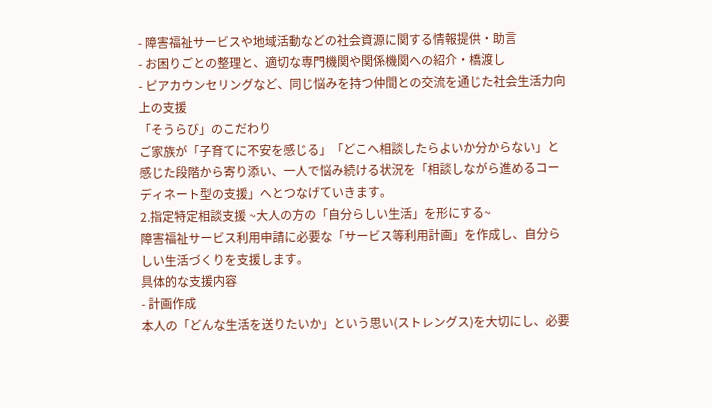- 障害福祉サービスや地域活動などの社会資源に関する情報提供・助言
- お困りごとの整理と、適切な専門機関や関係機関への紹介・橋渡し
- ピアカウンセリングなど、同じ悩みを持つ仲間との交流を通じた社会生活力向上の支援
「そうらび」のこだわり
ご家族が「子育てに不安を感じる」「どこへ相談したらよいか分からない」と感じた段階から寄り添い、一人で悩み続ける状況を「相談しながら進めるコーディネート型の支援」へとつなげていきます。
2.指定特定相談支援 ~大人の方の「自分らしい生活」を形にする~
障害福祉サービス利用申請に必要な「サービス等利用計画」を作成し、自分らしい生活づくりを支援します。
具体的な支援内容
- 計画作成
本人の「どんな生活を送りたいか」という思い(ストレングス)を大切にし、必要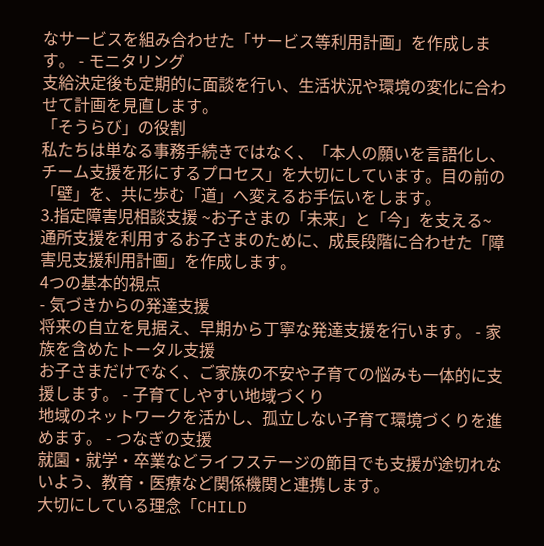なサービスを組み合わせた「サービス等利用計画」を作成します。 - モニタリング
支給決定後も定期的に面談を行い、生活状況や環境の変化に合わせて計画を見直します。
「そうらび」の役割
私たちは単なる事務手続きではなく、「本人の願いを言語化し、チーム支援を形にするプロセス」を大切にしています。目の前の「壁」を、共に歩む「道」へ変えるお手伝いをします。
3.指定障害児相談支援 ~お子さまの「未来」と「今」を支える~
通所支援を利用するお子さまのために、成長段階に合わせた「障害児支援利用計画」を作成します。
4つの基本的視点
- 気づきからの発達支援
将来の自立を見据え、早期から丁寧な発達支援を行います。 - 家族を含めたトータル支援
お子さまだけでなく、ご家族の不安や子育ての悩みも一体的に支援します。 - 子育てしやすい地域づくり
地域のネットワークを活かし、孤立しない子育て環境づくりを進めます。 - つなぎの支援
就園・就学・卒業などライフステージの節目でも支援が途切れないよう、教育・医療など関係機関と連携します。
大切にしている理念「CHILD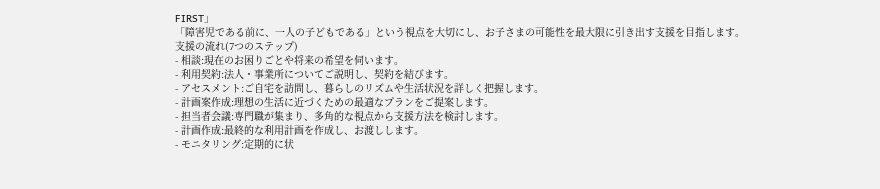FIRST」
「障害児である前に、一人の子どもである」という視点を大切にし、お子さまの可能性を最大限に引き出す支援を目指します。
支援の流れ(7つのステップ)
- 相談:現在のお困りごとや将来の希望を伺います。
- 利用契約:法人・事業所についてご説明し、契約を結びます。
- アセスメント:ご自宅を訪問し、暮らしのリズムや生活状況を詳しく把握します。
- 計画案作成:理想の生活に近づくための最適なプランをご提案します。
- 担当者会議:専門職が集まり、多角的な視点から支援方法を検討します。
- 計画作成:最終的な利用計画を作成し、お渡しします。
- モニタリング:定期的に状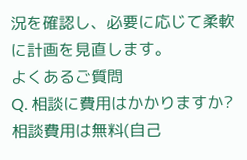況を確認し、必要に応じて柔軟に計画を見直します。
よくあるご質問
Q. 相談に費用はかかりますか?
相談費用は無料(自己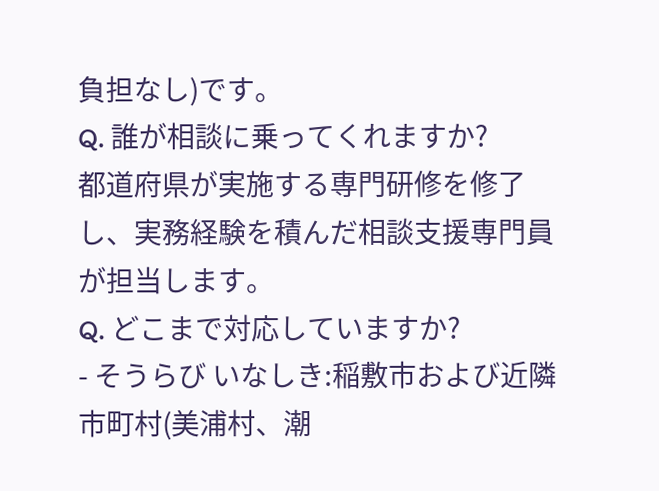負担なし)です。
Q. 誰が相談に乗ってくれますか?
都道府県が実施する専門研修を修了し、実務経験を積んだ相談支援専門員が担当します。
Q. どこまで対応していますか?
- そうらび いなしき:稲敷市および近隣市町村(美浦村、潮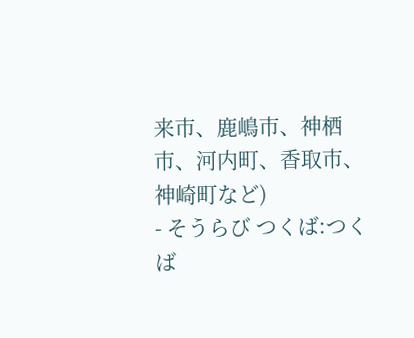来市、鹿嶋市、神栖市、河内町、香取市、神崎町など)
- そうらび つくば:つくば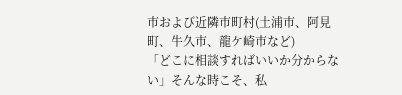市および近隣市町村(土浦市、阿見町、牛久市、龍ケ崎市など)
「どこに相談すればいいか分からない」そんな時こそ、私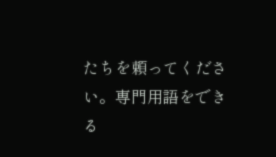たちを頼ってください。専門用語をできる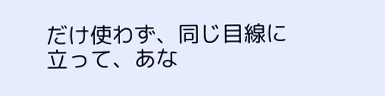だけ使わず、同じ目線に立って、あな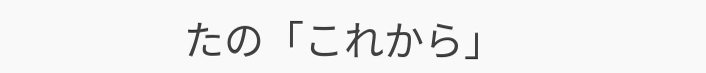たの「これから」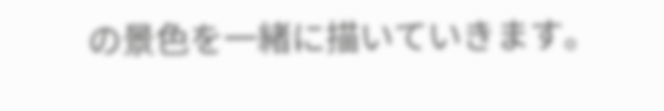の景色を一緒に描いていきます。